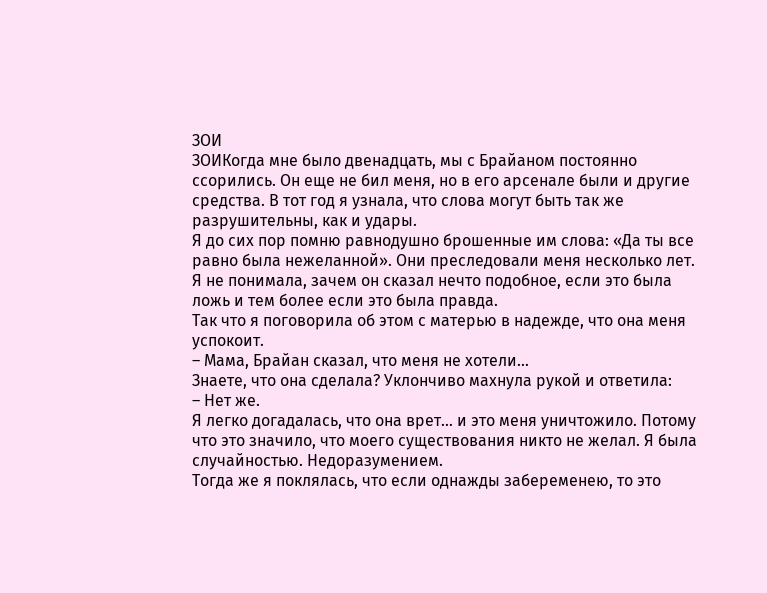ЗОИ
ЗОИКогда мне было двенадцать, мы с Брайаном постоянно ссорились. Он еще не бил меня, но в его арсенале были и другие средства. В тот год я узнала, что слова могут быть так же разрушительны, как и удары.
Я до сих пор помню равнодушно брошенные им слова: «Да ты все равно была нежеланной». Они преследовали меня несколько лет. Я не понимала, зачем он сказал нечто подобное, если это была ложь и тем более если это была правда.
Так что я поговорила об этом с матерью в надежде, что она меня успокоит.
– Мама, Брайан сказал, что меня не хотели…
Знаете, что она сделала? Уклончиво махнула рукой и ответила:
– Нет же.
Я легко догадалась, что она врет… и это меня уничтожило. Потому что это значило, что моего существования никто не желал. Я была случайностью. Недоразумением.
Тогда же я поклялась, что если однажды забеременею, то это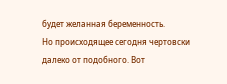будет желанная беременность.
Но происходящее сегодня чертовски далеко от подобного. Вот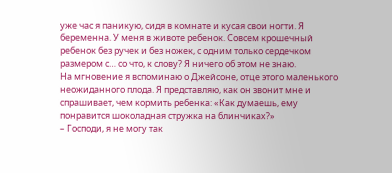уже час я паникую, сидя в комнате и кусая свои ногти. Я беременна. У меня в животе ребенок. Совсем крошечный ребенок без ручек и без ножек, с одним только сердечком размером с… со что, к слову? Я ничего об этом не знаю.
На мгновение я вспоминаю о Джейсоне, отце этого маленького неожиданного плода. Я представляю, как он звонит мне и спрашивает, чем кормить ребенка: «Как думаешь, ему понравится шоколадная стружка на блинчиках?»
– Господи, я не могу так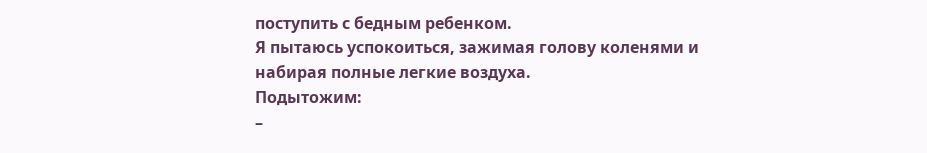поступить с бедным ребенком.
Я пытаюсь успокоиться, зажимая голову коленями и набирая полные легкие воздуха.
Подытожим:
–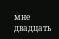мне двадцать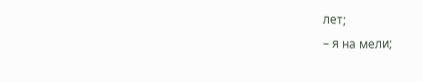лет;
– я на мели;